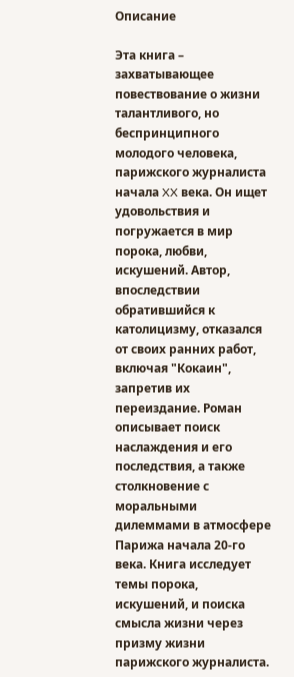Описание

Эта книга – захватывающее повествование о жизни талантливого, но беспринципного молодого человека, парижского журналиста начала XX века. Он ищет удовольствия и погружается в мир порока, любви, искушений. Автор, впоследствии обратившийся к католицизму, отказался от своих ранних работ, включая "Кокаин", запретив их переиздание. Роман описывает поиск наслаждения и его последствия, а также столкновение с моральными дилеммами в атмосфере Парижа начала 20-го века. Книга исследует темы порока, искушений, и поиска смысла жизни через призму жизни парижского журналиста.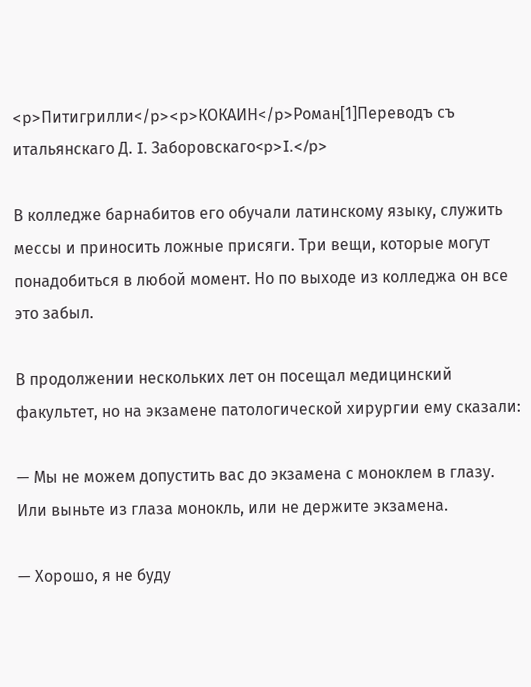<p>Питигрилли</p><p>КОКАИН</p>Роман[1]Переводъ съ итальянскаго Д. I. Заборовскаго<p>I.</p>

В колледже барнабитов его обучали латинскому языку, служить мессы и приносить ложные присяги. Три вещи, которые могут понадобиться в любой момент. Но по выходе из колледжа он все это забыл.

В продолжении нескольких лет он посещал медицинский факультет, но на экзамене патологической хирургии ему сказали:

— Мы не можем допустить вас до экзамена с моноклем в глазу. Или выньте из глаза монокль, или не держите экзамена.

— Хорошо, я не буду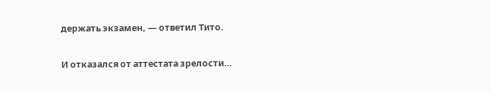держать экзамен, — ответил Тито.

И отказался от аттестата зрелости…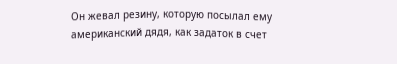Он жевал резину, которую посылал ему американский дядя, как задаток в счет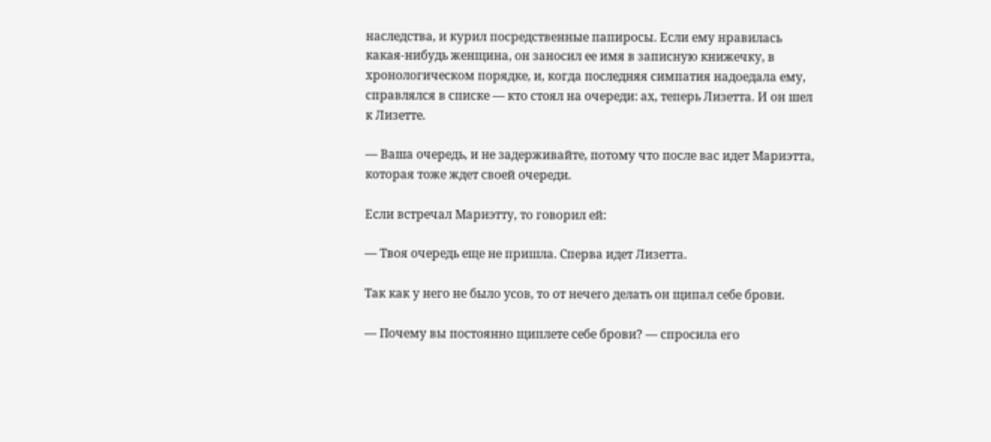наследства, и курил посредственные папиросы. Если ему нравилась какая-нибудь женщина, он заносил ее имя в записную книжечку, в хронологическом порядке, и, когда последняя симпатия надоедала ему, справлялся в списке — кто стоял на очереди: ах, теперь Лизетта. И он шел к Лизетте.

— Ваша очередь, и не задерживайте, потому что после вас идет Мариэтта, которая тоже ждет своей очереди.

Если встречал Мариэтту, то говорил ей:

— Твоя очередь еще не пришла. Сперва идет Лизетта.

Так как у него не было усов, то от нечего делать он щипал себе брови.

— Почему вы постоянно щиплете себе брови? — спросила его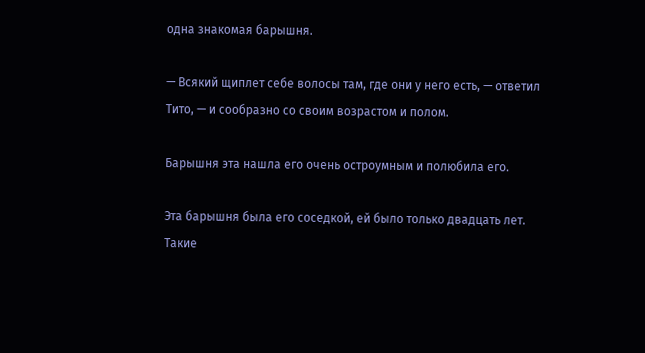одна знакомая барышня.

— Всякий щиплет себе волосы там, где они у него есть, — ответил Тито, — и сообразно со своим возрастом и полом.

Барышня эта нашла его очень остроумным и полюбила его.

Эта барышня была его соседкой, ей было только двадцать лет. Такие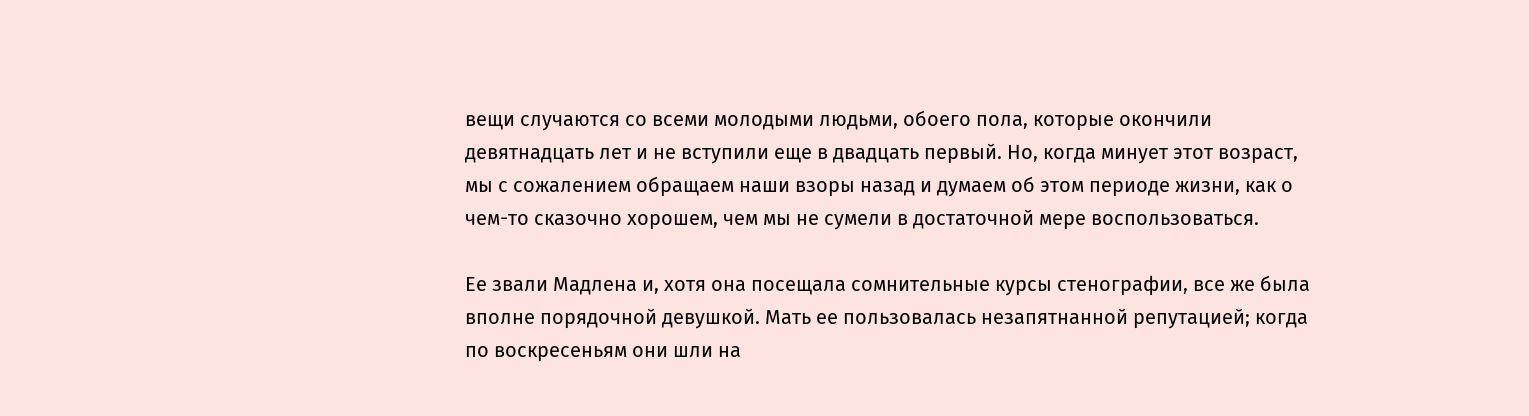вещи случаются со всеми молодыми людьми, обоего пола, которые окончили девятнадцать лет и не вступили еще в двадцать первый. Но, когда минует этот возраст, мы с сожалением обращаем наши взоры назад и думаем об этом периоде жизни, как о чем-то сказочно хорошем, чем мы не сумели в достаточной мере воспользоваться.

Ее звали Мадлена и, хотя она посещала сомнительные курсы стенографии, все же была вполне порядочной девушкой. Мать ее пользовалась незапятнанной репутацией; когда по воскресеньям они шли на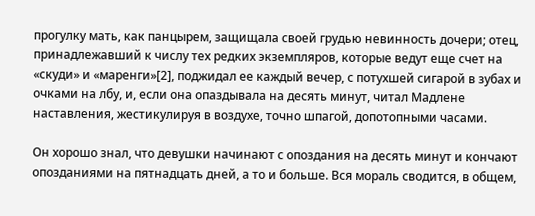прогулку мать, как панцырем, защищала своей грудью невинность дочери; отец, принадлежавший к числу тех редких экземпляров, которые ведут еще счет на «скуди» и «маренги»[2], поджидал ее каждый вечер, с потухшей сигарой в зубах и очками на лбу, и, если она опаздывала на десять минут, читал Мадлене наставления, жестикулируя в воздухе, точно шпагой, допотопными часами.

Он хорошо знал, что девушки начинают с опоздания на десять минут и кончают опозданиями на пятнадцать дней, а то и больше. Вся мораль сводится, в общем,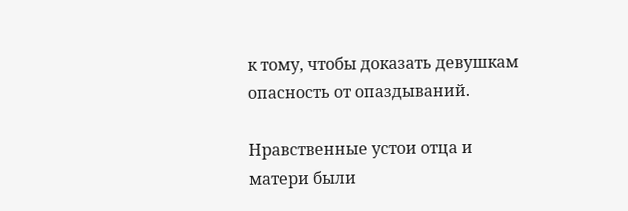к тому, чтобы доказать девушкам опасность от опаздываний.

Нравственные устои отца и матери были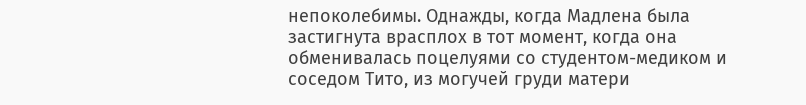непоколебимы. Однажды, когда Мадлена была застигнута врасплох в тот момент, когда она обменивалась поцелуями со студентом-медиком и соседом Тито, из могучей груди матери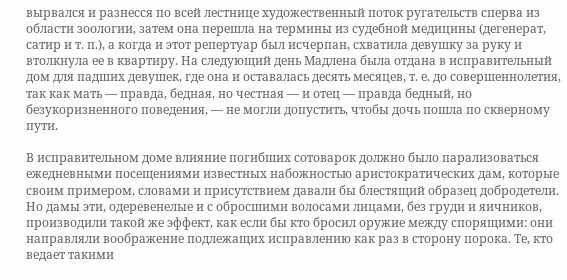вырвался и разнесся по всей лестнице художественный поток ругательств сперва из области зоологии, затем она перешла на термины из судебной медицины (дегенерат, сатир и т. п.), а когда и этот репертуар был исчерпан, схватила девушку за руку и втолкнула ее в квартиру. На следующий день Мадлена была отдана в исправительный дом для падших девушек, где она и оставалась десять месяцев, т. е. до совершеннолетия, так как мать — правда, бедная, но честная — и отец — правда бедный, но безукоризненного поведения, — не могли допустить, чтобы дочь пошла по скверному пути.

В исправительном доме влияние погибших сотоварок должно было парализоваться ежедневными посещениями известных набожностью аристократических дам, которые своим примером, словами и присутствием давали бы блестящий образец добродетели. Но дамы эти, одеревенелые и с обросшими волосами лицами, без груди и яичников, производили такой же эффект, как если бы кто бросил оружие между спорящими: они направляли воображение подлежащих исправлению как раз в сторону порока. Те, кто ведает такими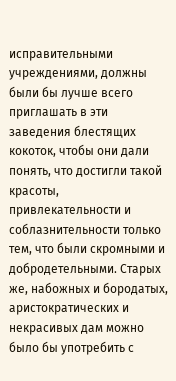исправительными учреждениями, должны были бы лучше всего приглашать в эти заведения блестящих кокоток, чтобы они дали понять, что достигли такой красоты, привлекательности и соблазнительности только тем, что были скромными и добродетельными. Старых же, набожных и бородатых, аристократических и некрасивых дам можно было бы употребить с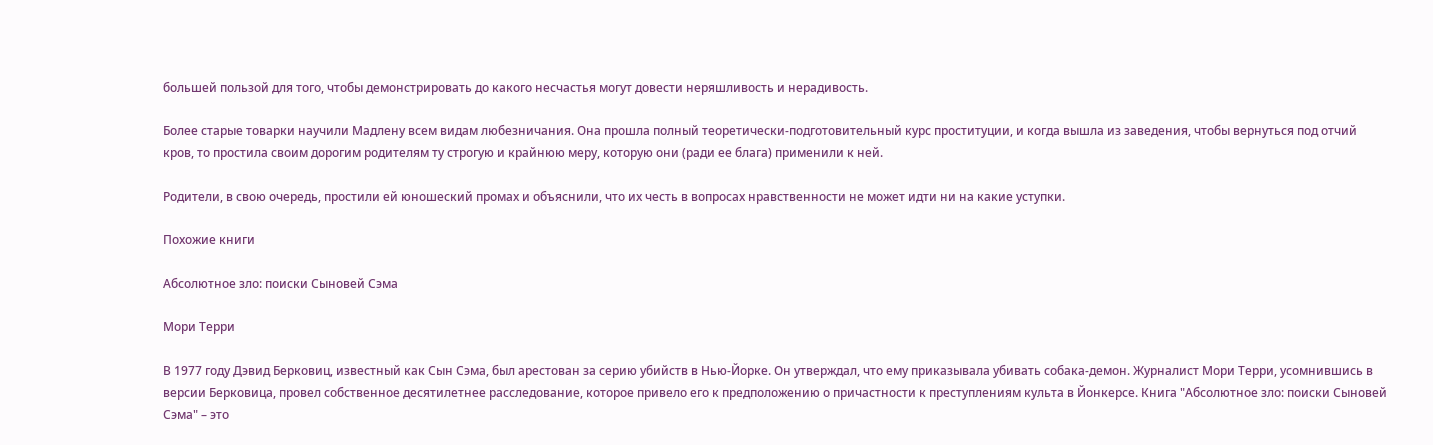большей пользой для того, чтобы демонстрировать до какого несчастья могут довести неряшливость и нерадивость.

Более старые товарки научили Мадлену всем видам любезничания. Она прошла полный теоретически-подготовительный курс проституции, и когда вышла из заведения, чтобы вернуться под отчий кров, то простила своим дорогим родителям ту строгую и крайнюю меру, которую они (ради ее блага) применили к ней.

Родители, в свою очередь, простили ей юношеский промах и объяснили, что их честь в вопросах нравственности не может идти ни на какие уступки.

Похожие книги

Абсолютное зло: поиски Сыновей Сэма

Мори Терри

В 1977 году Дэвид Берковиц, известный как Сын Сэма, был арестован за серию убийств в Нью-Йорке. Он утверждал, что ему приказывала убивать собака-демон. Журналист Мори Терри, усомнившись в версии Берковица, провел собственное десятилетнее расследование, которое привело его к предположению о причастности к преступлениям культа в Йонкерсе. Книга "Абсолютное зло: поиски Сыновей Сэма" – это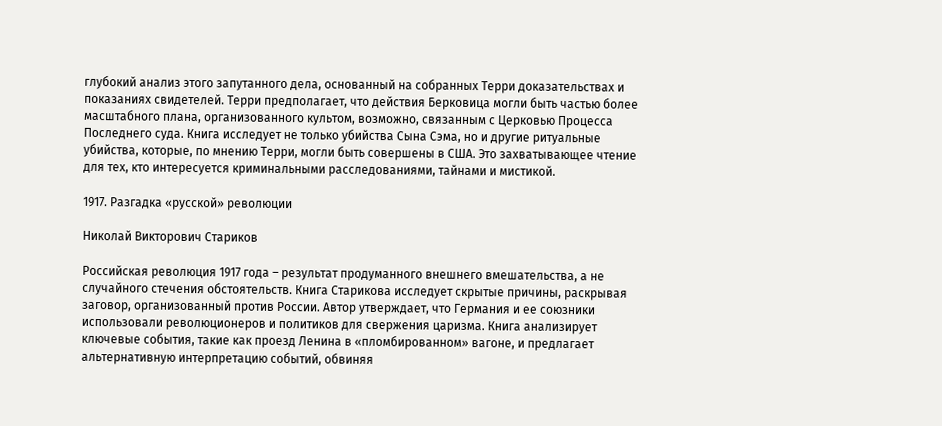глубокий анализ этого запутанного дела, основанный на собранных Терри доказательствах и показаниях свидетелей. Терри предполагает, что действия Берковица могли быть частью более масштабного плана, организованного культом, возможно, связанным с Церковью Процесса Последнего суда. Книга исследует не только убийства Сына Сэма, но и другие ритуальные убийства, которые, по мнению Терри, могли быть совершены в США. Это захватывающее чтение для тех, кто интересуется криминальными расследованиями, тайнами и мистикой.

1917. Разгадка «русской» революции

Николай Викторович Стариков

Российская революция 1917 года – результат продуманного внешнего вмешательства, а не случайного стечения обстоятельств. Книга Старикова исследует скрытые причины, раскрывая заговор, организованный против России. Автор утверждает, что Германия и ее союзники использовали революционеров и политиков для свержения царизма. Книга анализирует ключевые события, такие как проезд Ленина в «пломбированном» вагоне, и предлагает альтернативную интерпретацию событий, обвиняя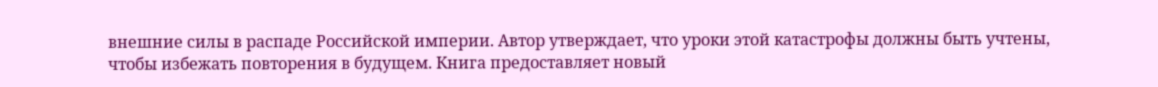внешние силы в распаде Российской империи. Автор утверждает, что уроки этой катастрофы должны быть учтены, чтобы избежать повторения в будущем. Книга предоставляет новый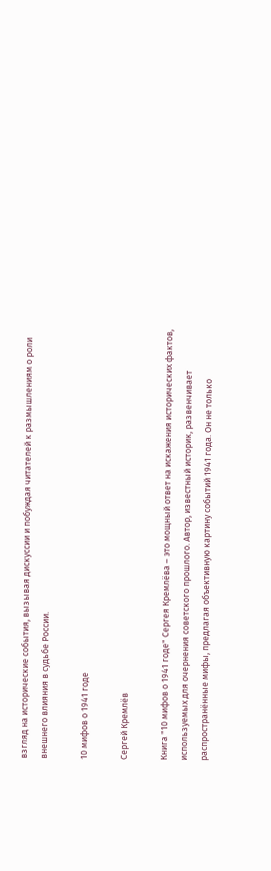взгляд на исторические события, вызывая дискуссии и побуждая читателей к размышлениям о роли внешнего влияния в судьбе России.

10 мифов о 1941 годе

Сергей Кремлёв

Книга "10 мифов о 1941 годе" Сергея Кремлёва – это мощный ответ на искажения исторических фактов, используемых для очернения советского прошлого. Автор, известный историк, развенчивает распространённые мифы, предлагая объективную картину событий 1941 года. Он не только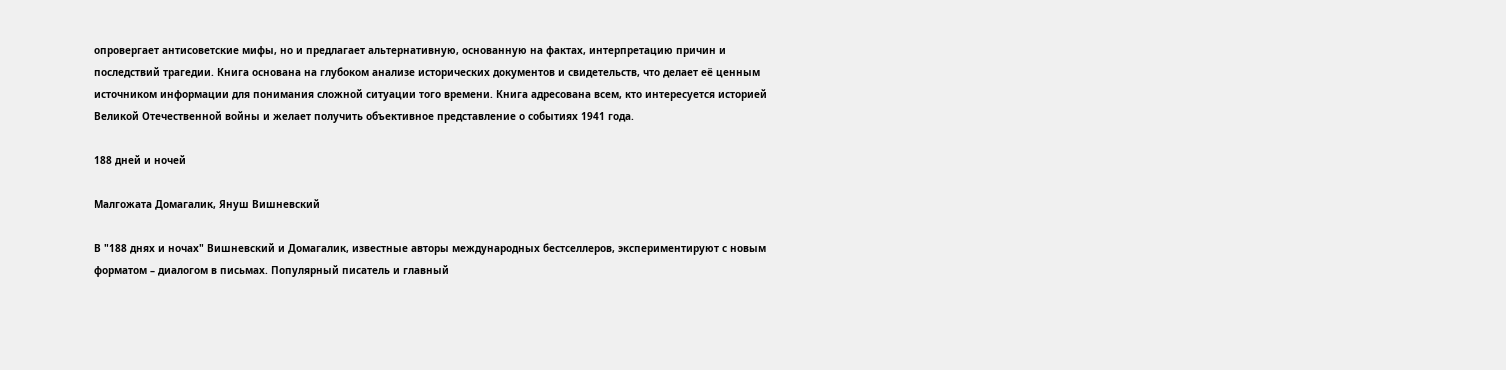опровергает антисоветские мифы, но и предлагает альтернативную, основанную на фактах, интерпретацию причин и последствий трагедии. Книга основана на глубоком анализе исторических документов и свидетельств, что делает её ценным источником информации для понимания сложной ситуации того времени. Книга адресована всем, кто интересуется историей Великой Отечественной войны и желает получить объективное представление о событиях 1941 года.

188 дней и ночей

Малгожата Домагалик, Януш Вишневский

В "188 днях и ночах" Вишневский и Домагалик, известные авторы международных бестселлеров, экспериментируют с новым форматом – диалогом в письмах. Популярный писатель и главный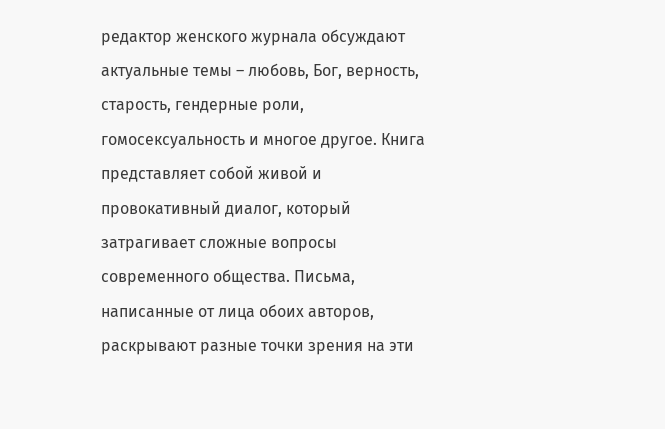редактор женского журнала обсуждают актуальные темы – любовь, Бог, верность, старость, гендерные роли, гомосексуальность и многое другое. Книга представляет собой живой и провокативный диалог, который затрагивает сложные вопросы современного общества. Письма, написанные от лица обоих авторов, раскрывают разные точки зрения на эти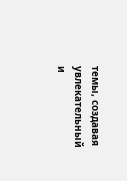темы, создавая увлекательный и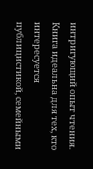интригующий опыт чтения. Книга идеальна для тех, кто интересуется публицистикой, семейными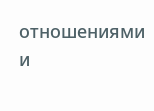отношениями и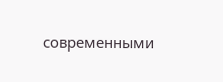современными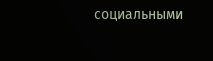социальными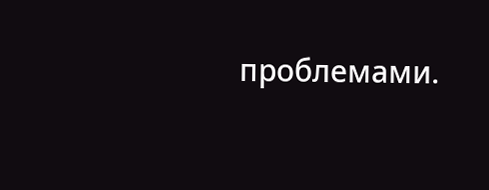проблемами.